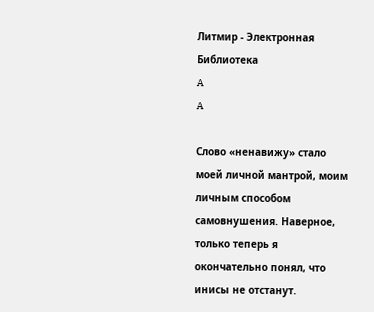Литмир - Электронная Библиотека
A
A

Слово «ненавижу» стало моей личной мантрой, моим личным способом самовнушения. Наверное, только теперь я окончательно понял, что инисы не отстанут.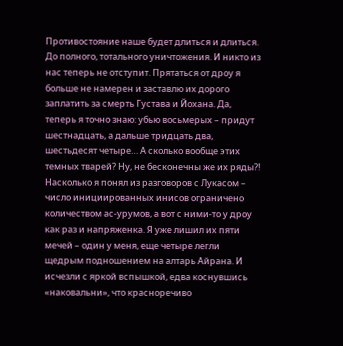Противостояние наше будет длиться и длиться. До полного, тотального уничтожения. И никто из нас теперь не отступит. Прятаться от дроу я больше не намерен и заставлю их дорого заплатить за смерть Густава и Йохана. Да, теперь я точно знаю: убью восьмерых – придут шестнадцать, а дальше тридцать два, шестьдесят четыре… А сколько вообще этих темных тварей? Ну, не бесконечны же их ряды?! Насколько я понял из разговоров с Лукасом – число инициированных инисов ограничено количеством ас-урумов, а вот с ними-то у дроу как раз и напряженка. Я уже лишил их пяти мечей – один у меня, еще четыре легли щедрым подношением на алтарь Айрана. И исчезли с яркой вспышкой, едва коснувшись «наковальни», что красноречиво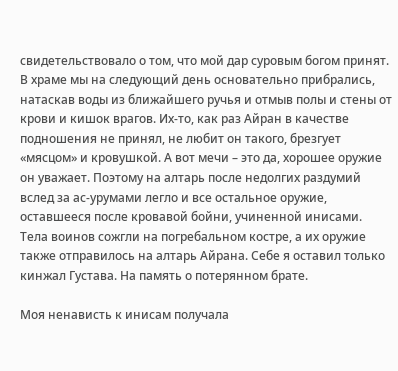свидетельствовало о том, что мой дар суровым богом принят. В храме мы на следующий день основательно прибрались, натаскав воды из ближайшего ручья и отмыв полы и стены от крови и кишок врагов. Их-то, как раз Айран в качестве подношения не принял, не любит он такого, брезгует «мясцом» и кровушкой. А вот мечи – это да, хорошее оружие он уважает. Поэтому на алтарь после недолгих раздумий вслед за ас-урумами легло и все остальное оружие, оставшееся после кровавой бойни, учиненной инисами. Тела воинов сожгли на погребальном костре, а их оружие также отправилось на алтарь Айрана. Себе я оставил только кинжал Густава. На память о потерянном брате.

Моя ненависть к инисам получала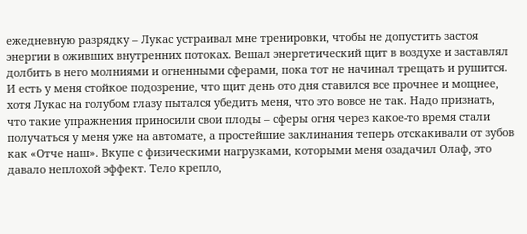ежедневную разрядку – Лукас устраивал мне тренировки, чтобы не допустить застоя энергии в оживших внутренних потоках. Вешал энергетический щит в воздухе и заставлял долбить в него молниями и огненными сферами, пока тот не начинал трещать и рушится. И есть у меня стойкое подозрение, что щит день ото дня ставился все прочнее и мощнее, хотя Лукас на голубом глазу пытался убедить меня, что это вовсе не так. Надо признать, что такие упражнения приносили свои плоды – сферы огня через какое-то время стали получаться у меня уже на автомате, а простейшие заклинания теперь отскакивали от зубов как «Отче наш». Вкупе с физическими нагрузками, которыми меня озадачил Олаф, это давало неплохой эффект. Тело крепло,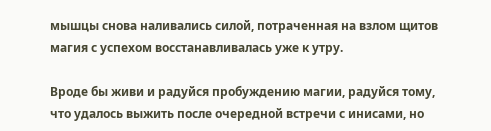мышцы снова наливались силой, потраченная на взлом щитов магия с успехом восстанавливалась уже к утру.

Вроде бы живи и радуйся пробуждению магии, радуйся тому, что удалось выжить после очередной встречи с инисами, но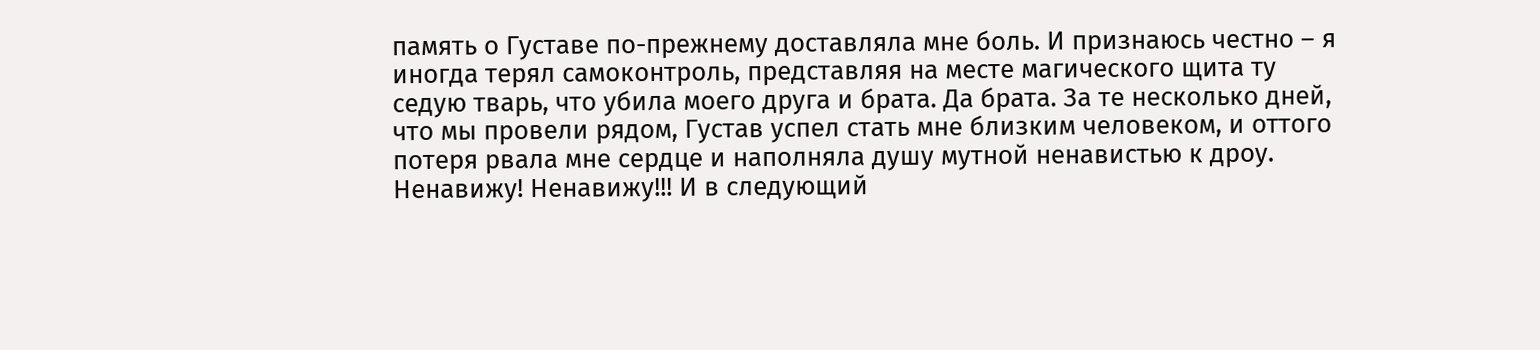память о Густаве по-прежнему доставляла мне боль. И признаюсь честно – я иногда терял самоконтроль, представляя на месте магического щита ту седую тварь, что убила моего друга и брата. Да брата. За те несколько дней, что мы провели рядом, Густав успел стать мне близким человеком, и оттого потеря рвала мне сердце и наполняла душу мутной ненавистью к дроу. Ненавижу! Ненавижу!!! И в следующий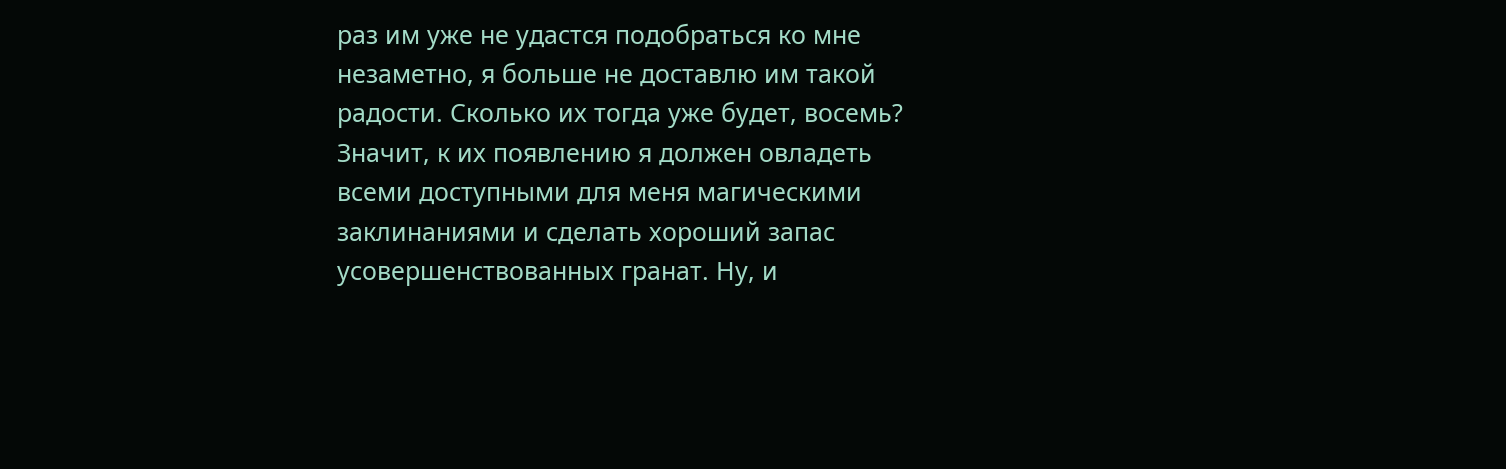раз им уже не удастся подобраться ко мне незаметно, я больше не доставлю им такой радости. Сколько их тогда уже будет, восемь? Значит, к их появлению я должен овладеть всеми доступными для меня магическими заклинаниями и сделать хороший запас усовершенствованных гранат. Ну, и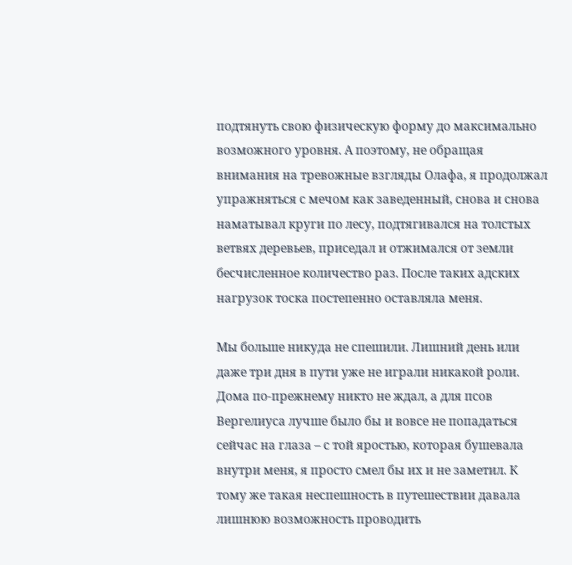подтянуть свою физическую форму до максимально возможного уровня. А поэтому, не обращая внимания на тревожные взгляды Олафа, я продолжал упражняться с мечом как заведенный, снова и снова наматывал круги по лесу, подтягивался на толстых ветвях деревьев, приседал и отжимался от земли бесчисленное количество раз. После таких адских нагрузок тоска постепенно оставляла меня.

Мы больше никуда не спешили. Лишний день или даже три дня в пути уже не играли никакой роли. Дома по-прежнему никто не ждал, а для псов Вергелиуса лучше было бы и вовсе не попадаться сейчас на глаза – с той яростью, которая бушевала внутри меня, я просто смел бы их и не заметил. К тому же такая неспешность в путешествии давала лишнюю возможность проводить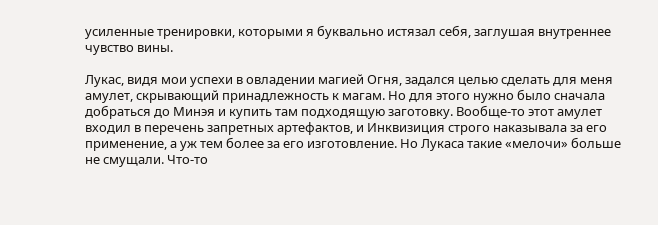усиленные тренировки, которыми я буквально истязал себя, заглушая внутреннее чувство вины.

Лукас, видя мои успехи в овладении магией Огня, задался целью сделать для меня амулет, скрывающий принадлежность к магам. Но для этого нужно было сначала добраться до Минэя и купить там подходящую заготовку. Вообще-то этот амулет входил в перечень запретных артефактов, и Инквизиция строго наказывала за его применение, а уж тем более за его изготовление. Но Лукаса такие «мелочи» больше не смущали. Что-то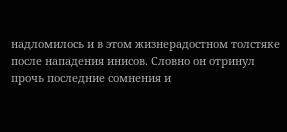надломилось и в этом жизнерадостном толстяке после нападения инисов. Словно он отринул прочь последние сомнения и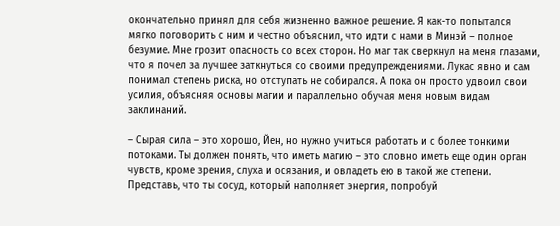окончательно принял для себя жизненно важное решение. Я как-то попытался мягко поговорить с ним и честно объяснил, что идти с нами в Минэй – полное безумие. Мне грозит опасность со всех сторон. Но маг так сверкнул на меня глазами, что я почел за лучшее заткнуться со своими предупреждениями. Лукас явно и сам понимал степень риска, но отступать не собирался. А пока он просто удвоил свои усилия, объясняя основы магии и параллельно обучая меня новым видам заклинаний.

– Сырая сила – это хорошо, Йен, но нужно учиться работать и с более тонкими потоками. Ты должен понять, что иметь магию – это словно иметь еще один орган чувств, кроме зрения, слуха и осязания, и овладеть ею в такой же степени. Представь, что ты сосуд, который наполняет энергия, попробуй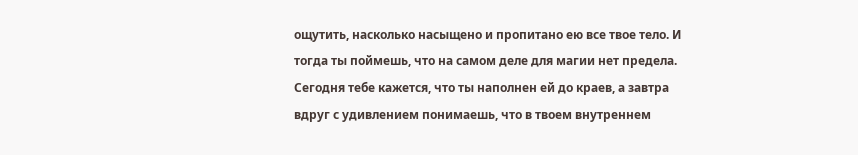ощутить, насколько насыщено и пропитано ею все твое тело. И тогда ты поймешь, что на самом деле для магии нет предела. Сегодня тебе кажется, что ты наполнен ей до краев, а завтра вдруг с удивлением понимаешь, что в твоем внутреннем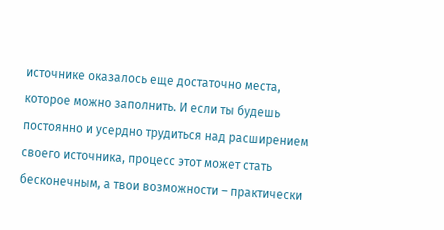источнике оказалось еще достаточно места, которое можно заполнить. И если ты будешь постоянно и усердно трудиться над расширением своего источника, процесс этот может стать бесконечным, а твои возможности – практически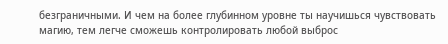безграничными. И чем на более глубинном уровне ты научишься чувствовать магию, тем легче сможешь контролировать любой выброс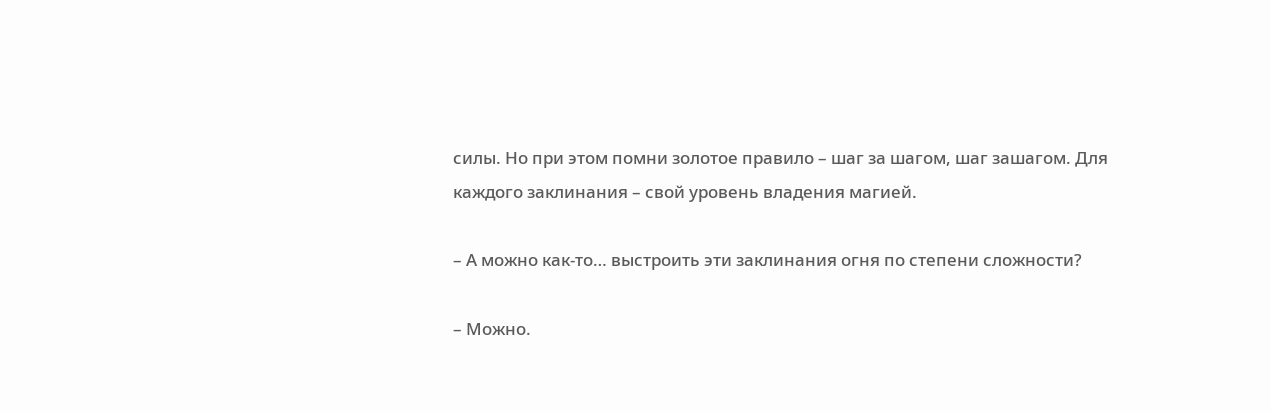силы. Но при этом помни золотое правило – шаг за шагом, шаг зашагом. Для каждого заклинания – свой уровень владения магией.

– А можно как-то… выстроить эти заклинания огня по степени сложности?

– Можно.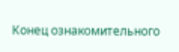Конец ознакомительного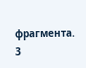фрагмента.
3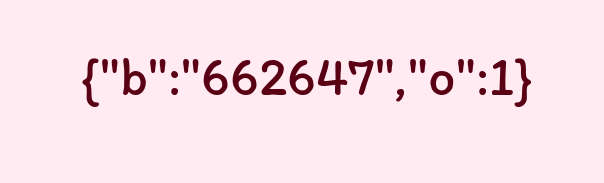{"b":"662647","o":1}